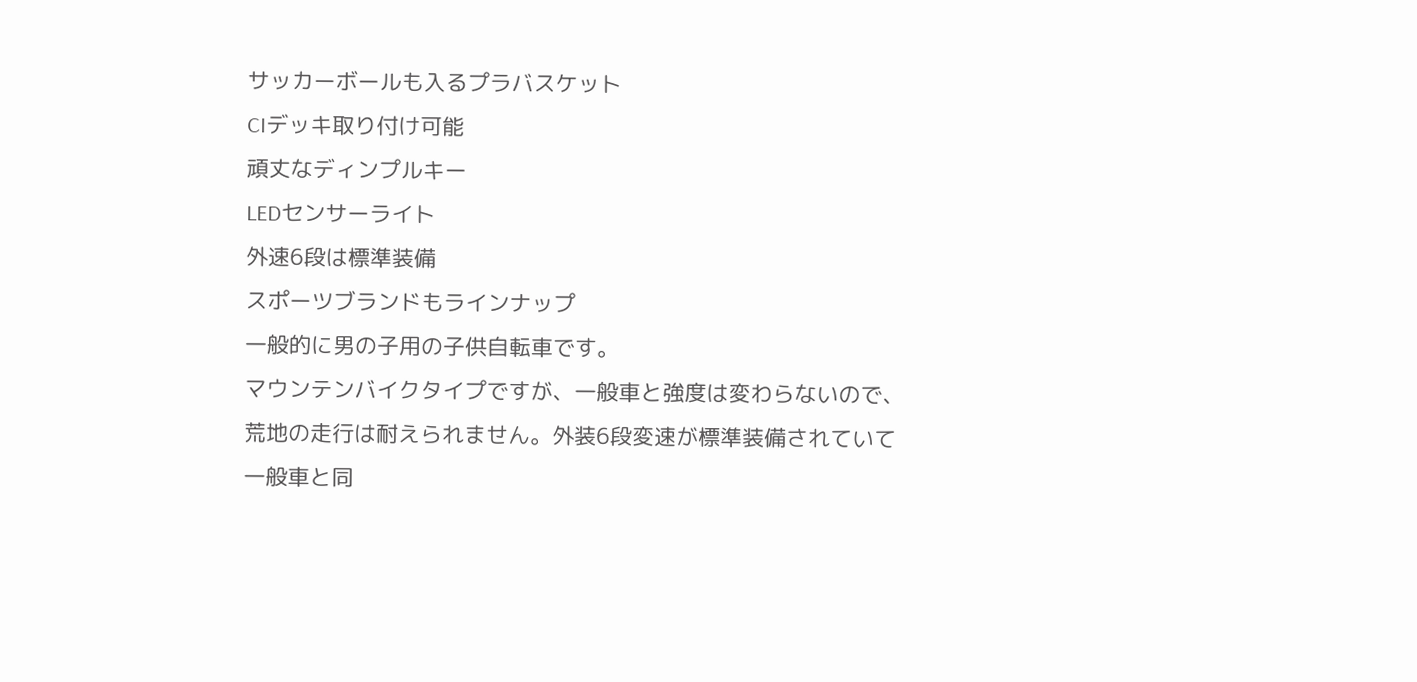サッカーボールも入るプラバスケット
CIデッキ取り付け可能
頑丈なディンプルキー
LEDセンサーライト
外速6段は標準装備
スポーツブランドもラインナップ
一般的に男の子用の子供自転車です。
マウンテンバイクタイプですが、一般車と強度は変わらないので、荒地の走行は耐えられません。外装6段変速が標準装備されていて一般車と同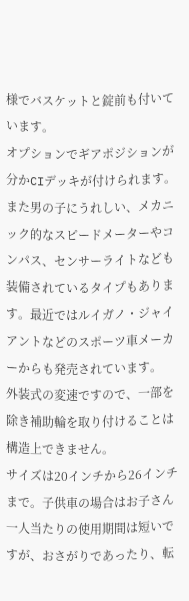様でバスケットと錠前も付いています。
オプションでギアポジションが分かCIデッキが付けられます。また男の子にうれしい、メカニック的なスピードメーターやコンパス、センサーライトなども装備されているタイプもあります。最近ではルイガノ・ジャイアントなどのスポーツ車メーカーからも発売されています。
外装式の変速ですので、一部を除き補助輪を取り付けることは構造上できません。
サイズは20インチから26インチまで。子供車の場合はお子さん一人当たりの使用期間は短いですが、おさがりであったり、転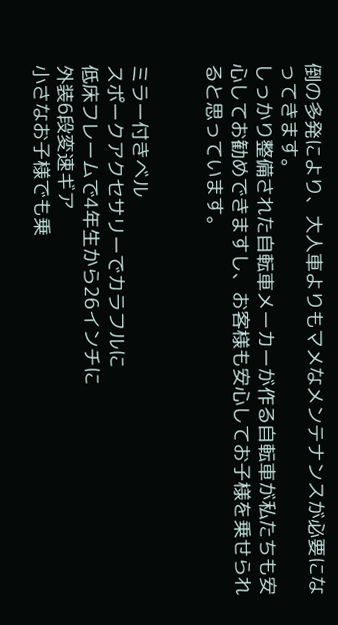倒の多発により、大人車よりもマメなメンテナンスが必要になってきます。
しっかり整備された自転車メーカーが作る自転車が私たちも安心してお勧めできますし、お客様も安心してお子様を乗せられると思っています。


ミラー付きベル
スポークアクセサリーでカラフルに
低床フレームで4年生から26インチに
外装6段変速ギア
小さなお子様でも乗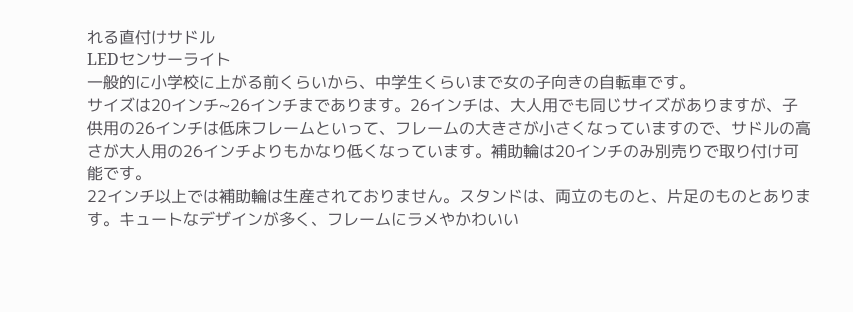れる直付けサドル
LEDセンサーライト
一般的に小学校に上がる前くらいから、中学生くらいまで女の子向きの自転車です。
サイズは20インチ~26インチまであります。26インチは、大人用でも同じサイズがありますが、子供用の26インチは低床フレームといって、フレームの大きさが小さくなっていますので、サドルの高さが大人用の26インチよりもかなり低くなっています。補助輪は20インチのみ別売りで取り付け可能です。
22インチ以上では補助輪は生産されておりません。スタンドは、両立のものと、片足のものとあります。キュートなデザインが多く、フレームにラメやかわいい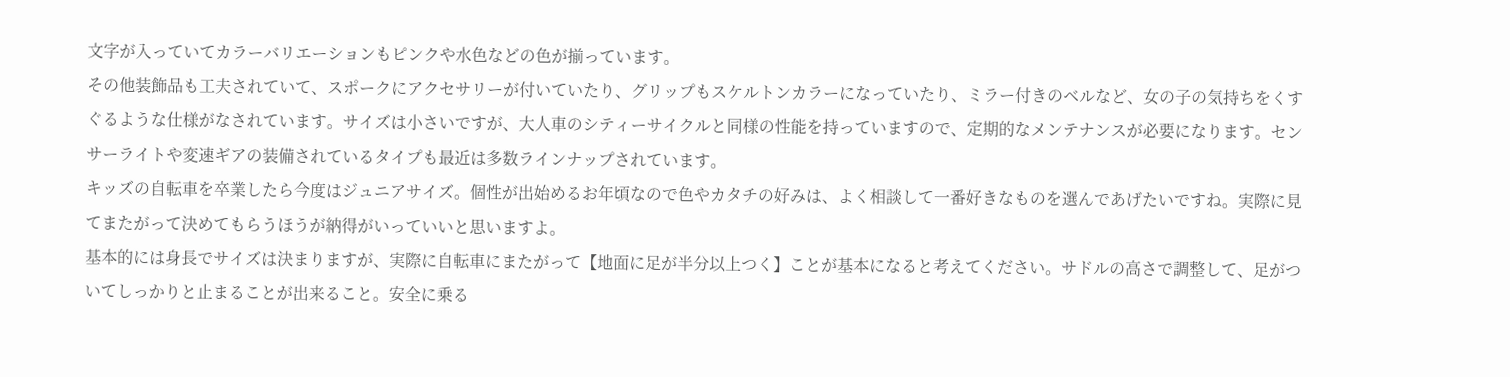文字が入っていてカラーバリエーションもピンクや水色などの色が揃っています。
その他装飾品も工夫されていて、スポークにアクセサリーが付いていたり、グリップもスケルトンカラーになっていたり、ミラー付きのベルなど、女の子の気持ちをくすぐるような仕様がなされています。サイズは小さいですが、大人車のシティーサイクルと同様の性能を持っていますので、定期的なメンテナンスが必要になります。センサーライトや変速ギアの装備されているタイプも最近は多数ラインナップされています。
キッズの自転車を卒業したら今度はジュニアサイズ。個性が出始めるお年頃なので色やカタチの好みは、よく相談して一番好きなものを選んであげたいですね。実際に見てまたがって決めてもらうほうが納得がいっていいと思いますよ。
基本的には身長でサイズは決まりますが、実際に自転車にまたがって【地面に足が半分以上つく】ことが基本になると考えてください。サドルの高さで調整して、足がついてしっかりと止まることが出来ること。安全に乗る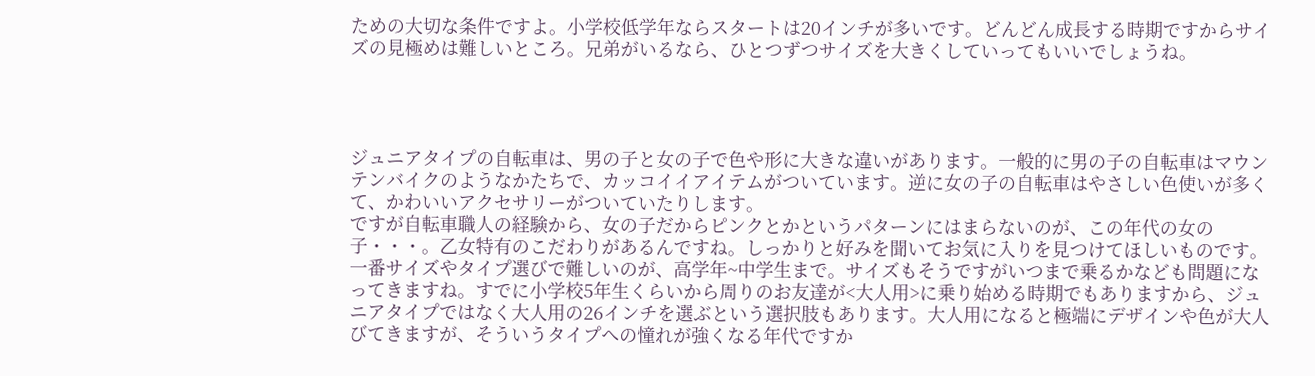ための大切な条件ですよ。小学校低学年ならスタートは20インチが多いです。どんどん成長する時期ですからサイズの見極めは難しいところ。兄弟がいるなら、ひとつずつサイズを大きくしていってもいいでしょうね。




ジュニアタイプの自転車は、男の子と女の子で色や形に大きな違いがあります。一般的に男の子の自転車はマウンテンバイクのようなかたちで、カッコイイアイテムがついています。逆に女の子の自転車はやさしい色使いが多くて、かわいいアクセサリーがついていたりします。
ですが自転車職人の経験から、女の子だからピンクとかというパターンにはまらないのが、この年代の女の子・・・。乙女特有のこだわりがあるんですね。しっかりと好みを聞いてお気に入りを見つけてほしいものです。
一番サイズやタイプ選びで難しいのが、高学年~中学生まで。サイズもそうですがいつまで乗るかなども問題になってきますね。すでに小学校5年生くらいから周りのお友達が<大人用>に乗り始める時期でもありますから、ジュニアタイプではなく大人用の26インチを選ぶという選択肢もあります。大人用になると極端にデザインや色が大人びてきますが、そういうタイプへの憧れが強くなる年代ですか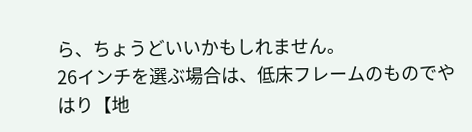ら、ちょうどいいかもしれません。
26インチを選ぶ場合は、低床フレームのものでやはり【地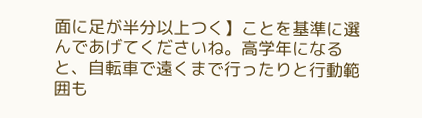面に足が半分以上つく】ことを基準に選んであげてくださいね。高学年になると、自転車で遠くまで行ったりと行動範囲も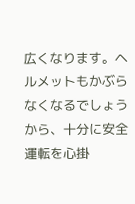広くなります。ヘルメットもかぶらなくなるでしょうから、十分に安全運転を心掛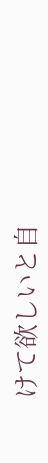けて欲しいと自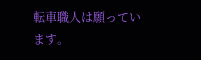転車職人は願っています。